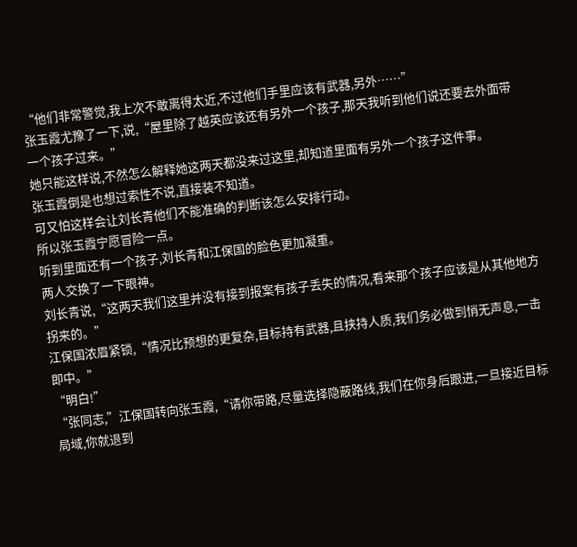“他们非常警觉,我上次不敢离得太近,不过他们手里应该有武器,另外……”
张玉霞尤豫了一下,说,“屋里除了越英应该还有另外一个孩子,那天我听到他们说还要去外面带一个孩子过来。”
她只能这样说,不然怎么解释她这两天都没来过这里,却知道里面有另外一个孩子这件事。
张玉霞倒是也想过索性不说,直接装不知道。
可又怕这样会让刘长青他们不能准确的判断该怎么安排行动。
所以张玉霞宁愿冒险一点。
听到里面还有一个孩子,刘长青和江保国的脸色更加凝重。
两人交换了一下眼神。
刘长青说,“这两天我们这里并没有接到报案有孩子丢失的情况,看来那个孩子应该是从其他地方拐来的。”
江保国浓眉紧锁,“情况比预想的更复杂,目标持有武器,且挟持人质,我们务必做到悄无声息,一击即中。”
“明白!”
“张同志,”江保国转向张玉霞,“请你带路,尽量选择隐蔽路线,我们在你身后跟进,一旦接近目标局域,你就退到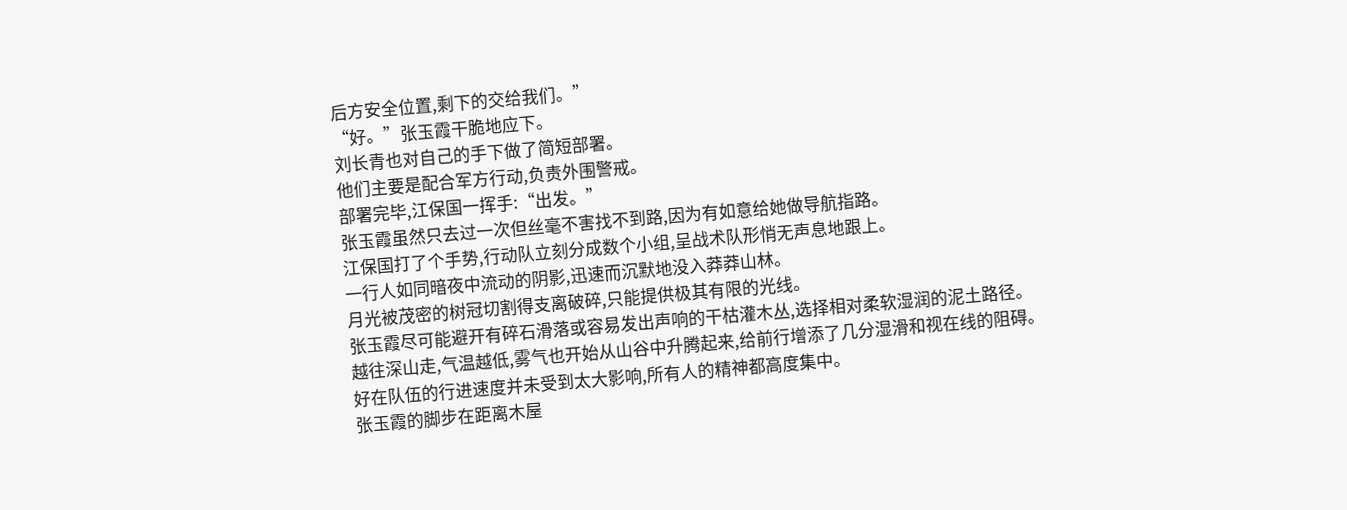后方安全位置,剩下的交给我们。”
“好。”张玉霞干脆地应下。
刘长青也对自己的手下做了简短部署。
他们主要是配合军方行动,负责外围警戒。
部署完毕,江保国一挥手:“出发。”
张玉霞虽然只去过一次但丝毫不害找不到路,因为有如意给她做导航指路。
江保国打了个手势,行动队立刻分成数个小组,呈战术队形悄无声息地跟上。
一行人如同暗夜中流动的阴影,迅速而沉默地没入莽莽山林。
月光被茂密的树冠切割得支离破碎,只能提供极其有限的光线。
张玉霞尽可能避开有碎石滑落或容易发出声响的干枯灌木丛,选择相对柔软湿润的泥土路径。
越往深山走,气温越低,雾气也开始从山谷中升腾起来,给前行增添了几分湿滑和视在线的阻碍。
好在队伍的行进速度并未受到太大影响,所有人的精神都高度集中。
张玉霞的脚步在距离木屋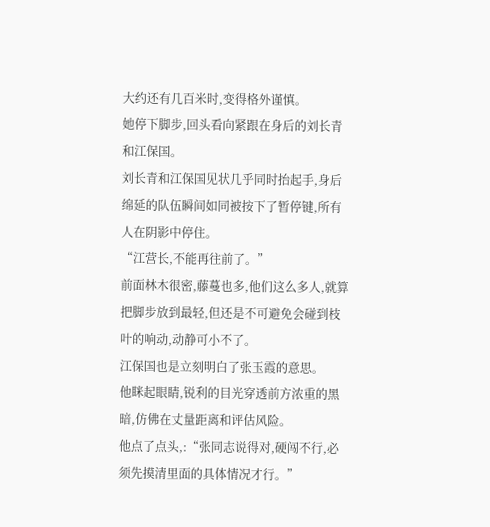大约还有几百米时,变得格外谨慎。
她停下脚步,回头看向紧跟在身后的刘长青和江保国。
刘长青和江保国见状几乎同时抬起手,身后绵延的队伍瞬间如同被按下了暂停键,所有人在阴影中停住。
“江营长,不能再往前了。”
前面林木很密,藤蔓也多,他们这么多人,就算把脚步放到最轻,但还是不可避免会碰到枝叶的响动,动静可小不了。
江保国也是立刻明白了张玉霞的意思。
他眯起眼睛,锐利的目光穿透前方浓重的黑暗,仿佛在丈量距离和评估风险。
他点了点头,:“张同志说得对,硬闯不行,必须先摸清里面的具体情况才行。”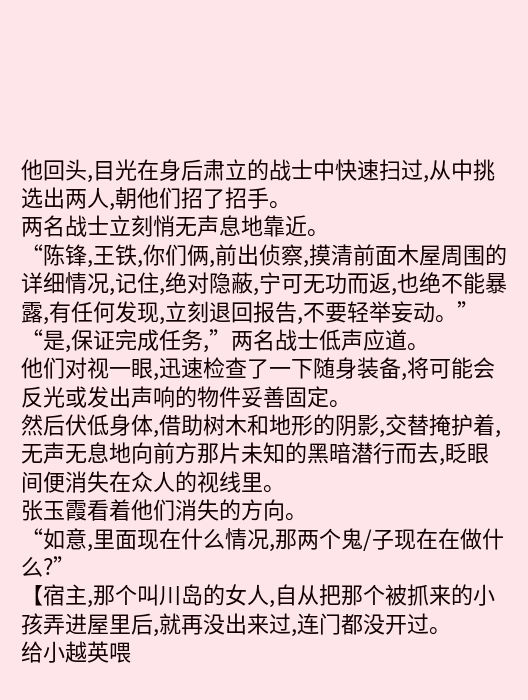他回头,目光在身后肃立的战士中快速扫过,从中挑选出两人,朝他们招了招手。
两名战士立刻悄无声息地靠近。
“陈锋,王铁,你们俩,前出侦察,摸清前面木屋周围的详细情况,记住,绝对隐蔽,宁可无功而返,也绝不能暴露,有任何发现,立刻退回报告,不要轻举妄动。”
“是,保证完成任务,”两名战士低声应道。
他们对视一眼,迅速检查了一下随身装备,将可能会反光或发出声响的物件妥善固定。
然后伏低身体,借助树木和地形的阴影,交替掩护着,无声无息地向前方那片未知的黑暗潜行而去,眨眼间便消失在众人的视线里。
张玉霞看着他们消失的方向。
“如意,里面现在什么情况,那两个鬼/子现在在做什么?”
【宿主,那个叫川岛的女人,自从把那个被抓来的小孩弄进屋里后,就再没出来过,连门都没开过。
给小越英喂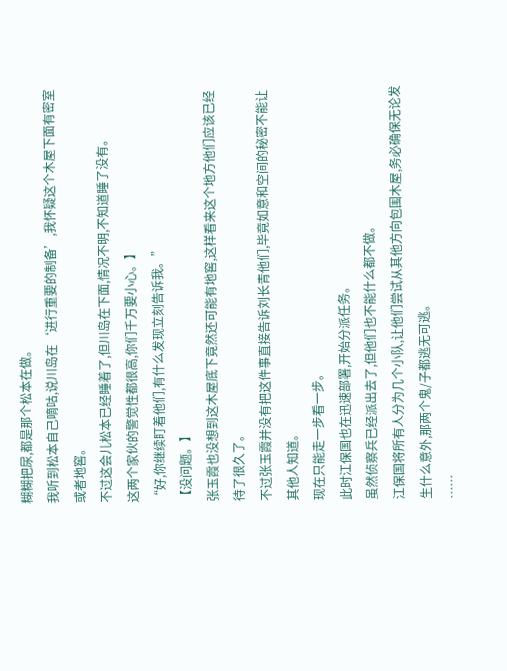糊糊把尿,都是那个松本在做。
我听到松本自己嘀咕,说川岛在‘进行重要的制备’,我怀疑这个木屋下面有密室或者地窖。
不过这会儿松本已经睡着了,但川岛在下面,情况不明,不知道睡了没有。
这两个家伙的警觉性都很高,你们千万要小心。】
“好,你继续盯着他们,有什么发现立刻告诉我。”
【没问题。】
张玉霞也没想到这木屋底下竟然还可能有地窖,这样看来这个地方他们应该已经待了很久了。
不过张玉霞并没有把这件事直接告诉刘长青他们,毕竟如意和空间的秘密不能让其他人知道。
现在只能走一步看一步。
此时江保国也在迅速部署,开始分派任务。
虽然侦察兵已经派出去了,但他们也不能什么都不做。
江保国将所有人分为几个小队,让他们尝试从其他方向包围木屋,务必确保无论发生什么意外,那两个鬼/子都逃无可逃。
……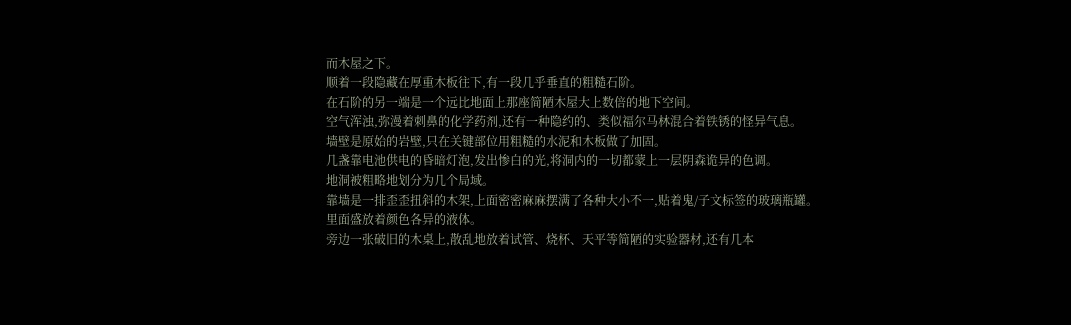而木屋之下。
顺着一段隐藏在厚重木板往下,有一段几乎垂直的粗糙石阶。
在石阶的另一端是一个远比地面上那座简陋木屋大上数倍的地下空间。
空气浑浊,弥漫着刺鼻的化学药剂,还有一种隐约的、类似福尔马林混合着铁锈的怪异气息。
墙壁是原始的岩壁,只在关键部位用粗糙的水泥和木板做了加固。
几盏靠电池供电的昏暗灯泡,发出惨白的光,将洞内的一切都蒙上一层阴森诡异的色调。
地洞被粗略地划分为几个局域。
靠墙是一排歪歪扭斜的木架,上面密密麻麻摆满了各种大小不一,贴着鬼/子文标签的玻璃瓶罐。
里面盛放着颜色各异的液体。
旁边一张破旧的木桌上,散乱地放着试管、烧杯、天平等简陋的实验器材,还有几本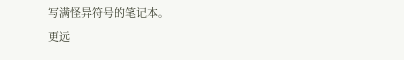写满怪异符号的笔记本。
更远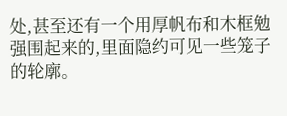处,甚至还有一个用厚帆布和木框勉强围起来的,里面隐约可见一些笼子的轮廓。